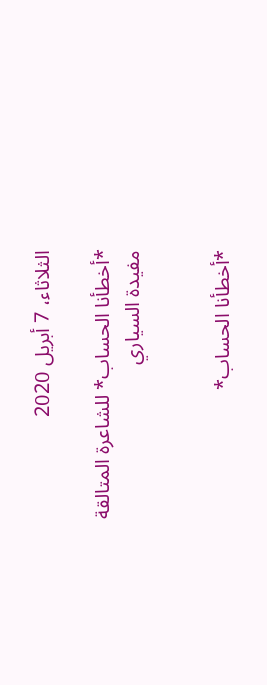الثلاثاء، 7 أبريل 2020

*أخطأنا الحساب* للشاعرة المتالقة مفيدة السياري


*أخطأنا الحساب*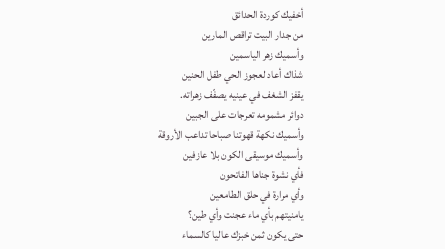أخفيك كوردة الحدائق
من جدار البيت تراقص المارين
وأسميك زهر الياسمين
شذاك أعاد لعجوز الحي طفل الحنين
يقفز الشغف في عينيه يصفّف زهراته.
دوائر مشمومه تعرجات على الجبين
وأسميك نكهة قهوتنا صباحا تداعب الأروقة
وأسميك موسيقى الكون بلا عازفين
فأي نشوة جناها الفاتحون
وأي مرارة في حلق الطامعين
يامنيتهم بأي ماء عجنت وأي طين؟
حتى يكون ثمن خبزك عاليا كالسماء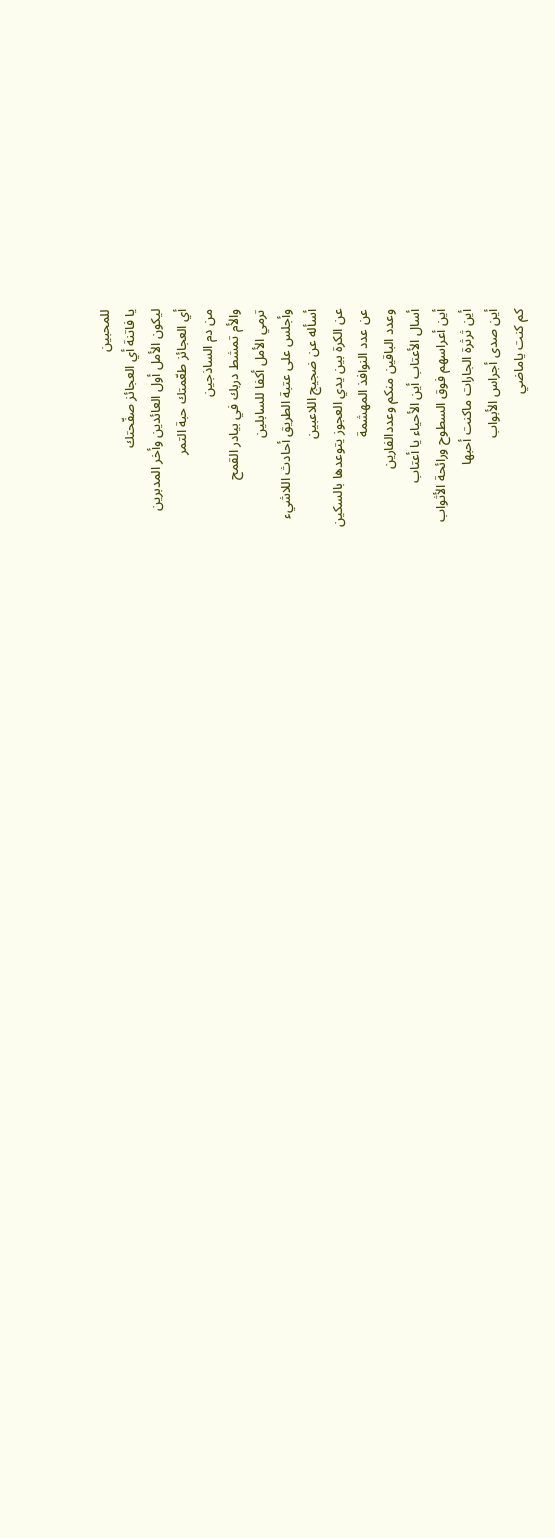للمحبين
يا فاتنة أي العجائز صفّحتك
ليكون الأمل أول العائدين وأخر المدبرين
أي العجائز طعّمتك حبة التمر
من دم الساذجين
والأم تمشط دربك في بيادر القمح
ترمي الأمل أكفا للسابلين
وأجلس على عتبة الطريق أحادث اللاشيء
أسأله عن ضجيج اللاعبين
عن الكرة بين يدي العجوز يتوعدها بالسكين
عن عدد النوافذ المهشمة
وعدد الباقين منكم وعددالفارين
أسال الأعتاب أين الأحياء يا أعتاب
أين أعراسهم فوق السطوح ورائحة الأثواب
أين ثرثرة الجارات ماكنت أحبها
أين صدى أجراس الأبواب
كم كنت ياماضي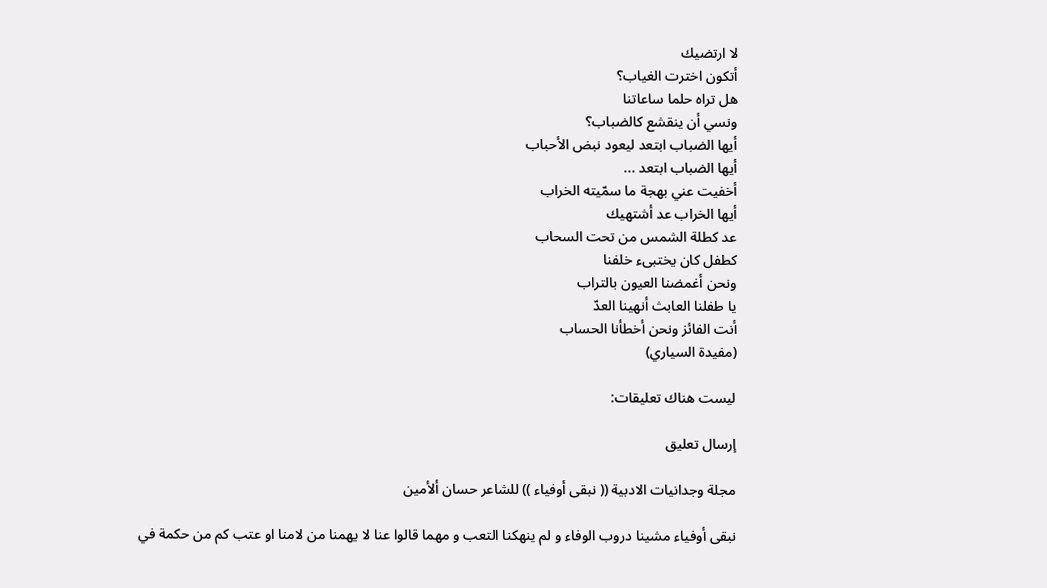لا ارتضيك
أتكون اخترت الغياب؟
هل تراه حلما ساعاتنا
ونسي أن ينقشع كالضباب؟
أيها الضباب ابتعد ليعود نبض الأحباب
أيها الضباب ابتعد ...
أخفيت عني بهجة ما سمّيته الخراب
أيها الخراب عد أشتهيك
عد كطلة الشمس من تحت السحاب
كطفل كان يختبىء خلفنا
ونحن أغمضنا العيون بالتراب
يا طفلنا العابث أنهينا العدّ
أنت الفائز ونحن أخطأنا الحساب
(مفيدة السياري)

ليست هناك تعليقات:

إرسال تعليق

مجلة وجدانيات الادبية (( نبقى أوفياء )) للشاعر حسان ألأمين

نبقى أوفياء مشينا دروب الوفاء و لم ينهكنا التعب و مهما قالوا عنا لا يهمنا من لامنا او عتب كم من حكمة في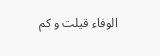الوفاء قيلت و كم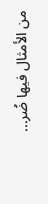من الأمثال فيها ضُر...